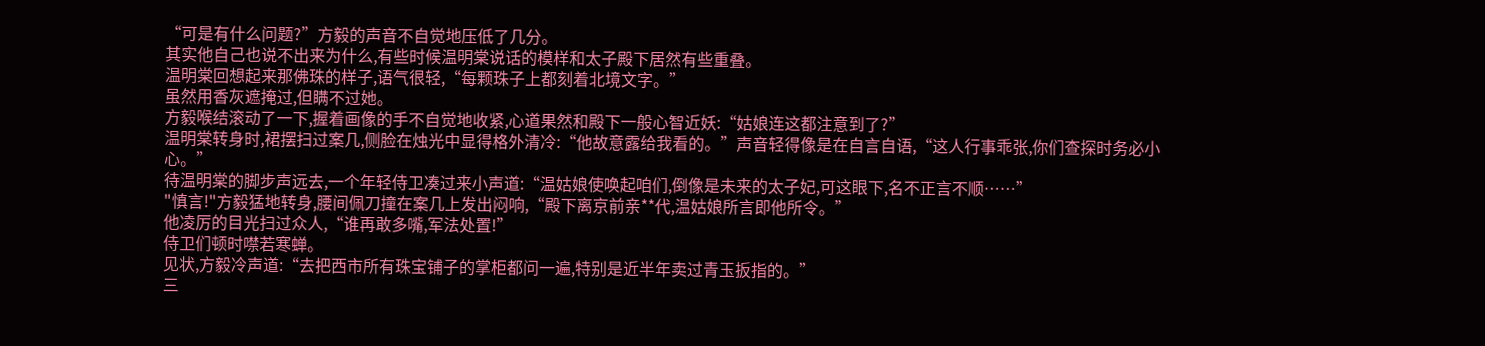“可是有什么问题?”方毅的声音不自觉地压低了几分。
其实他自己也说不出来为什么,有些时候温明棠说话的模样和太子殿下居然有些重叠。
温明棠回想起来那佛珠的样子,语气很轻,“每颗珠子上都刻着北境文字。”
虽然用香灰遮掩过,但瞒不过她。
方毅喉结滚动了一下,握着画像的手不自觉地收紧,心道果然和殿下一般心智近妖:“姑娘连这都注意到了?”
温明棠转身时,裙摆扫过案几,侧脸在烛光中显得格外清冷:“他故意露给我看的。”声音轻得像是在自言自语,“这人行事乖张,你们查探时务必小心。”
待温明棠的脚步声远去,一个年轻侍卫凑过来小声道:“温姑娘使唤起咱们,倒像是未来的太子妃,可这眼下,名不正言不顺……”
"慎言!"方毅猛地转身,腰间佩刀撞在案几上发出闷响,“殿下离京前亲**代,温姑娘所言即他所令。”
他凌厉的目光扫过众人,“谁再敢多嘴,军法处置!”
侍卫们顿时噤若寒蝉。
见状,方毅冷声道:“去把西市所有珠宝铺子的掌柜都问一遍,特别是近半年卖过青玉扳指的。”
三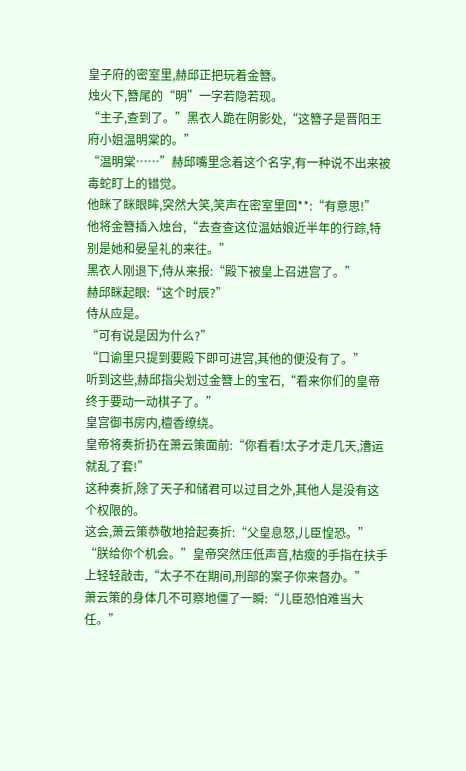皇子府的密室里,赫邱正把玩着金簪。
烛火下,簪尾的“明”一字若隐若现。
“主子,查到了。”黑衣人跪在阴影处,“这簪子是晋阳王府小姐温明棠的。”
“温明棠……”赫邱嘴里念着这个名字,有一种说不出来被毒蛇盯上的错觉。
他眯了眯眼眸,突然大笑,笑声在密室里回**:“有意思!”
他将金簪插入烛台,“去查查这位温姑娘近半年的行踪,特别是她和晏呈礼的来往。”
黑衣人刚退下,侍从来报:“殿下被皇上召进宫了。”
赫邱眯起眼:“这个时辰?”
侍从应是。
“可有说是因为什么?”
“口谕里只提到要殿下即可进宫,其他的便没有了。”
听到这些,赫邱指尖划过金簪上的宝石,“看来你们的皇帝终于要动一动棋子了。”
皇宫御书房内,檀香缭绕。
皇帝将奏折扔在萧云策面前:“你看看!太子才走几天,漕运就乱了套!”
这种奏折,除了天子和储君可以过目之外,其他人是没有这个权限的。
这会,萧云策恭敬地拾起奏折:“父皇息怒,儿臣惶恐。”
“朕给你个机会。”皇帝突然压低声音,枯瘦的手指在扶手上轻轻敲击,“太子不在期间,刑部的案子你来督办。”
萧云策的身体几不可察地僵了一瞬:“儿臣恐怕难当大任。”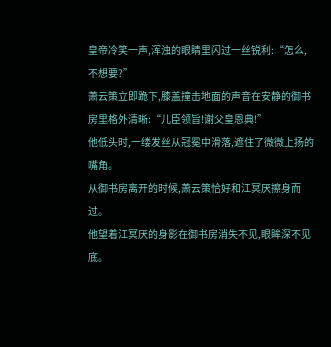皇帝冷笑一声,浑浊的眼睛里闪过一丝锐利:“怎么,不想要?”
萧云策立即跪下,膝盖撞击地面的声音在安静的御书房里格外清晰:“儿臣领旨!谢父皇恩典!”
他低头时,一缕发丝从冠冕中滑落,遮住了微微上扬的嘴角。
从御书房离开的时候,萧云策恰好和江冥厌擦身而过。
他望着江冥厌的身影在御书房消失不见,眼眸深不见底。